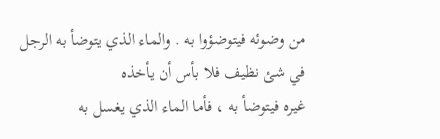من وضوئه فيتوضؤوا به . والماء الذي يتوضأ به الرجل في شئ نظيف فلا بأس أن يأخذه
غيره فيتوضأ به ، فأما الماء الذي يغسل به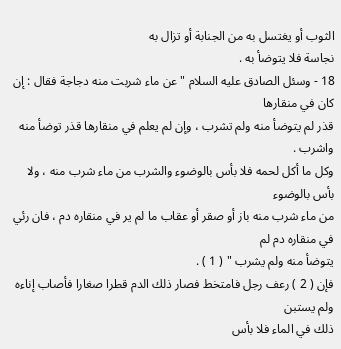الثوب أو يغتسل به من الجنابة أو تزال به
نجاسة فلا يتوضأ به .
18 - وسئل الصادق عليه السلام " عن ماء شربت منه دجاجة فقال : إن كان في منقارها
قذر لم يتوضأ منه ولم تشرب ، وإن لم يعلم في منقارها قذر توضأ منه واشرب .
وكل ما أكل لحمه فلا بأس بالوضوء والشرب من ماء شرب منه ، ولا بأس بالوضوء
من ماء شرب منه باز أو صقر أو عقاب ما لم ير في منقاره دم ، فان رئي في منقاره دم لم
يتوضأ منه ولم يشرب " ( 1 ) .
فإن ( 2 ) رعف رجل فامتخط فصار ذلك الدم قطرا صغارا فأصاب إناءه ولم يستبن
ذلك في الماء فلا بأس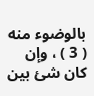بالوضوء منه ( 3 ) ، وإن كان شئ بين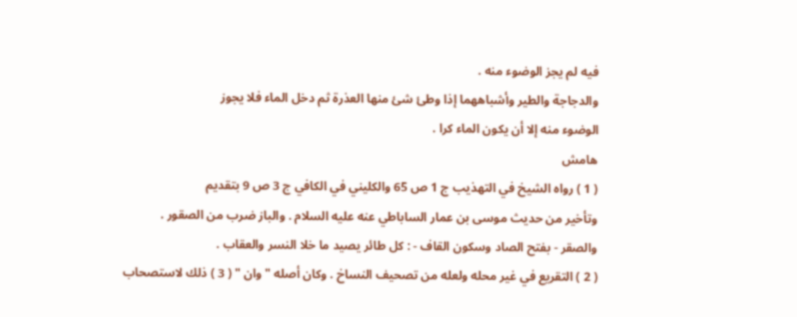فيه لم يجز الوضوء منه .
والدجاجة والطير وأشباههما إذا وطئ شئ منها العذرة ثم دخل الماء فلا يجوز
الوضوء منه إلا أن يكون الماء كرا .
هامش
( 1 ) رواه الشيخ في التهذيب ج 1 ص 65 والكليني في الكافي ج 3 ص 9 بتقديم
وتأخير من حديث موسى بن عمار الساباطي عنه عليه السلام . والباز ضرب من الصقور .
والصقر - بفتح الصاد وسكون القاف - : كل طائر يصيد ما خلا النسر والعقاب .
( 2 ) التقريع في غير محله ولعله من تصحيف النساخ . وكان أصله " وان " ( 3 ) ذلك لاستصحاب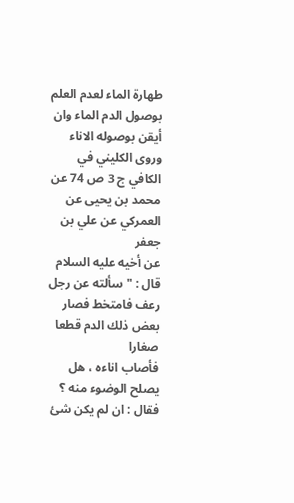طهارة الماء لعدم العلم بوصول الدم الماء وان أيقن بوصوله الاناء
وروى الكليني في الكافي ج 3 ص 74 عن محمد بن يحيى عن العمركي عن علي بن جعفر
عن أخيه عليه السلام قال : " سألته عن رجل رعف فامتخط فصار بعض ذلك الدم قطعا صغارا
فأصاب اناءه ، هل يصلح الوضوء منه ؟ فقال : ان لم يكن شئ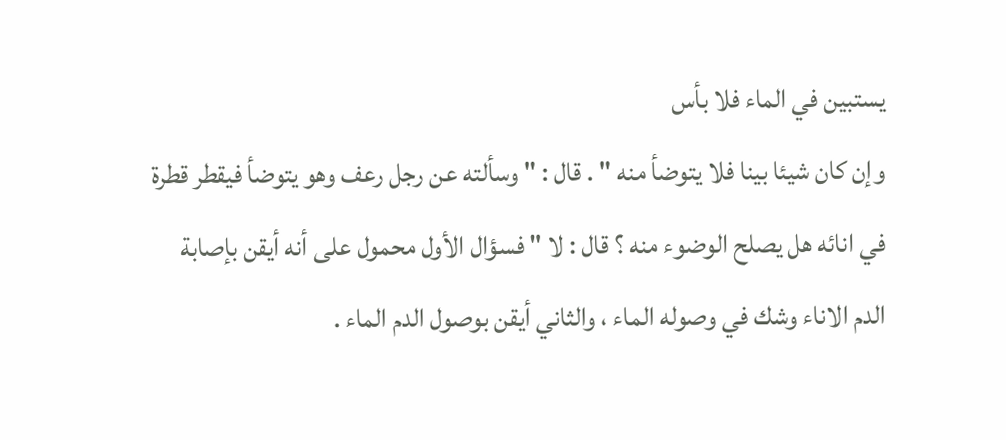يستبين في الماء فلا بأس
وإن كان شيئا بينا فلا يتوضأ منه " . قال : " وسألته عن رجل رعف وهو يتوضأ فيقطر قطرة
في انائه هل يصلح الوضوء منه ؟ قال : لا " فسؤال الأول محمول على أنه أيقن بإصابة
الدم الاناء وشك في وصوله الماء ، والثاني أيقن بوصول الدم الماء .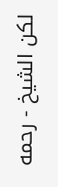لكن الشيخ - رحمه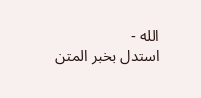الله -
استدل بخبر المتن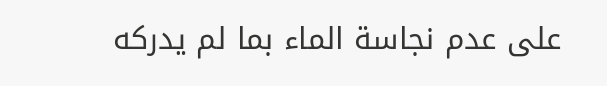على عدم نجاسة الماء بما لم يدركه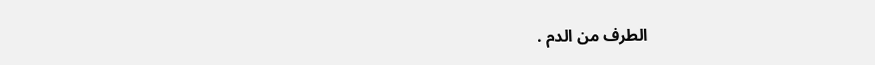الطرف من الدم .